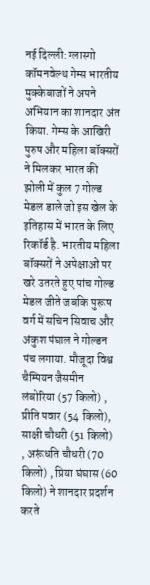नई दिल्ली: ग्लास्गो कॉमनवेल्थ गेम्स भारतीय मुक्केबाजों ने अपने अभियान का शानदार अंत किया. गेम्स के आखिरी पुरुष और महिला बॉक्सरों ने मिलकर भारत की झोली में कुल 7 गोल्ड मेडल डाले जो इस खेल के इतिहास में भारत के लिए रिकॉर्ड है. भारतीय महिला बॉक्सरों ने अपेक्षाओं पर खरे उतरते हुए पांच गोल्ड मेडल जीते जबकि पुरूष वर्ग में सचिन सिवाच और अंकुश पंघाल ने गोल्डन पंच लगाया. मौजूदा विश्व चैम्पियन जैसमीन लंबोरिया (57 किलो) , प्रीति पवार (54 किलो), साक्षी चौधरी (51 किलो) , अरूंधति चौधरी (70 किलो) , प्रिया घंघास (60 किलो) ने शानदार प्रदर्शन करते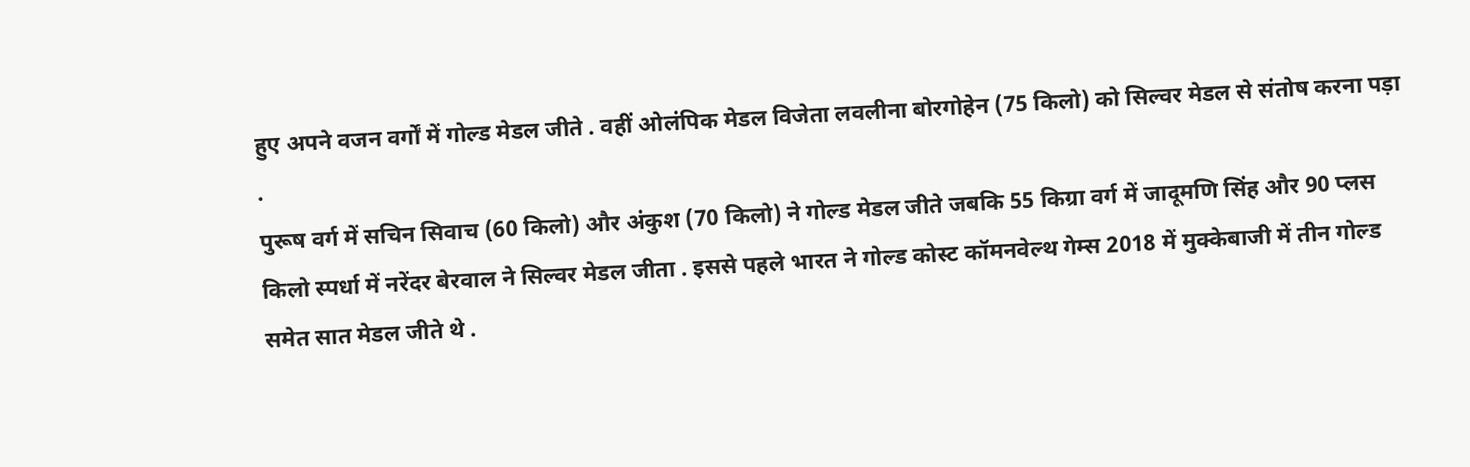हुए अपने वजन वर्गों में गोल्ड मेडल जीते . वहीं ओलंपिक मेडल विजेता लवलीना बोरगोहेन (75 किलो) को सिल्वर मेडल से संतोष करना पड़ा .
पुरूष वर्ग में सचिन सिवाच (60 किलो) और अंकुश (70 किलो) ने गोल्ड मेडल जीते जबकि 55 किग्रा वर्ग में जादूमणि सिंह और 90 प्लस किलो स्पर्धा में नरेंदर बेरवाल ने सिल्वर मेडल जीता . इससे पहले भारत ने गोल्ड कोस्ट कॉमनवेल्थ गेम्स 2018 में मुक्केबाजी में तीन गोल्ड समेत सात मेडल जीते थे .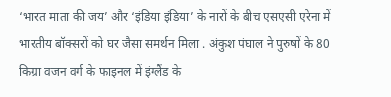‘भारत माता की जय’ और ‘इंडिया इंडिया’ के नारों के बीच एसएसी एरेना में भारतीय बॉक्सरों को घर जैसा समर्थन मिला . अंकुश पंघाल ने पुरुषों के 80 किग्रा वजन वर्ग के फाइनल में इंग्लैंड के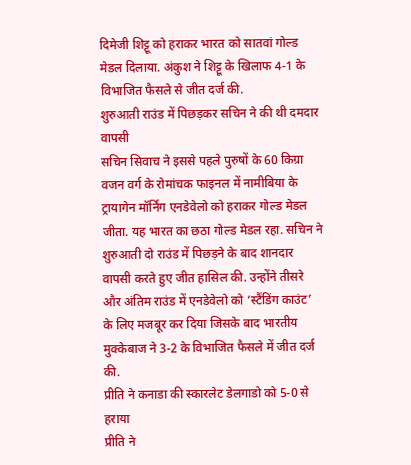दिमेजी शिट्टू को हराकर भारत को सातवां गोल्ड मेडल दिलाया. अंकुश ने शिट्टू के खिलाफ 4-1 के विभाजित फैसले से जीत दर्ज की.
शुरुआती राउंड में पिछड़कर सचिन ने की थी दमदार वापसी
सचिन सिवाच ने इससे पहले पुरुषों के 60 किग्रा वजन वर्ग के रोमांचक फाइनल में नामीबिया के ट्रायागेन मॉर्निंग एनडेवेलो को हराकर गोल्ड मेडल जीता. यह भारत का छठा गोल्ड मेडल रहा. सचिन ने शुरुआती दो राउंड में पिछड़ने के बाद शानदार वापसी करते हुए जीत हासिल की. उन्होंने तीसरे और अंतिम राउंड में एनडेवेलो को ‘स्टैंडिंग काउंट’ के लिए मजबूर कर दिया जिसके बाद भारतीय मुक्केबाज ने 3-2 के विभाजित फैसले में जीत दर्ज की.
प्रीति ने कनाडा की स्कारलेट डेलगाडो को 5-0 से हराया
प्रीति ने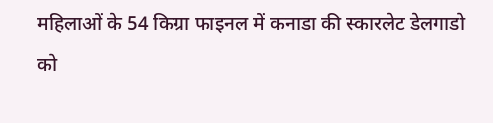महिलाओं के 54 किग्रा फाइनल में कनाडा की स्कारलेट डेलगाडो को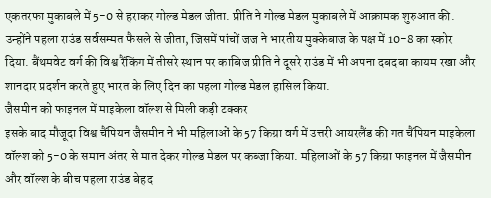एकतरफा मुकाबले में 5-0 से हराकर गोल्ड मेडल जीता. प्रीति ने गोल्ड मेडल मुकाबले में आक्रामक शुरुआत की. उन्होंने पहला राउंड सर्वसम्मत फैसले से जीता, जिसमें पांचों जज ने भारतीय मुक्केबाज के पक्ष में 10-8 का स्कोर दिया. बैंथमवेट वर्ग की विश्व रैंकिंग में तीसरे स्थान पर काबिज प्रीति ने दूसरे राउंड में भी अपना दबदबा कायम रखा और शानदार प्रदर्शन करते हुए भारत के लिए दिन का पहला गोल्ड मेडल हासिल किया.
जैसमीन को फाइनल में माइकेला वॉल्श से मिली कड़ी टक्कर
इसके बाद मौजूदा विश्व चैंपियन जैसमीन ने भी महिलाओं के 57 किग्रा वर्ग में उत्तरी आयरलैंड की गत चैंपियन माइकेला वॉल्श को 5-0 के समान अंतर से मात देकर गोल्ड मेडल पर कब्जा किया. महिलाओं के 57 किग्रा फाइनल में जैसमीन और वॉल्श के बीच पहला राउंड बेहद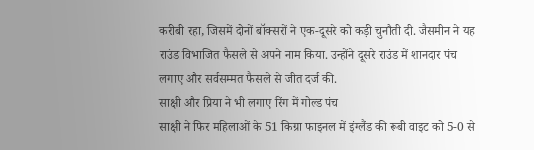करीबी रहा, जिसमें दोनों बॉक्सरों ने एक-दूसरे को कड़ी चुनौती दी. जैसमीन ने यह राउंड विभाजित फैसले से अपने नाम किया. उन्होंने दूसरे राउंड में शानदार पंच लगाए और सर्वसम्मत फैसले से जीत दर्ज की.
साक्षी और प्रिया ने भी लगाए रिंग में गोल्ड पंच
साक्षी ने फिर महिलाओं के 51 किग्रा फाइनल में इंग्लैंड की रूबी वाइट को 5-0 से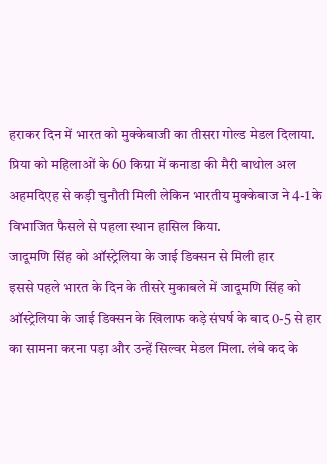हराकर दिन में भारत को मुक्केबाजी का तीसरा गोल्ड मेडल दिलाया. प्रिया को महिलाओं के 60 किग्रा में कनाडा की मैरी बाथोल अल अहमदिएह से कड़ी चुनौती मिली लेकिन भारतीय मुक्केबाज ने 4-1 के विभाजित फैसले से पहला स्थान हासिल किया.
जादूमणि सिंह को ऑस्ट्रेलिया के जाई डिक्सन से मिली हार
इससे पहले भारत के दिन के तीसरे मुकाबले में जादूमणि सिंह को ऑस्ट्रेलिया के जाई डिक्सन के खिलाफ कड़े संघर्ष के बाद 0-5 से हार का सामना करना पड़ा और उन्हें सिल्वर मेडल मिला. लंबे कद के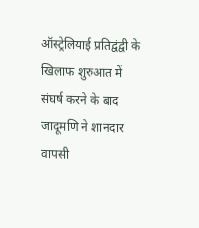ऑस्ट्रेलियाई प्रतिद्वंद्वी के खिलाफ शुरुआत में संघर्ष करने के बाद जादूमणि ने शानदार वापसी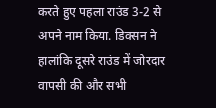करते हुए पहला राउंड 3-2 से अपने नाम किया. डिक्सन ने हालांकि दूसरे राउंड में जोरदार वापसी की और सभी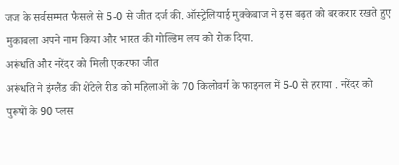जज के सर्वसम्मत फैसले से 5-0 से जीत दर्ज की. ऑस्ट्रेलियाई मुक्केबाज ने इस बढ़त को बरकरार रखते हुए मुकाबला अपने नाम किया और भारत की गोल्डिम लय को रोक दिया.
अरूंधति और नरेंदर को मिली एकरफा जीत
अरूंधति ने इंग्लैंड की शेंटेले रीड को महिलाओं के 70 किलोवर्ग के फाइनल में 5-0 से हराया . नरेंदर को पुरूषों के 90 प्लस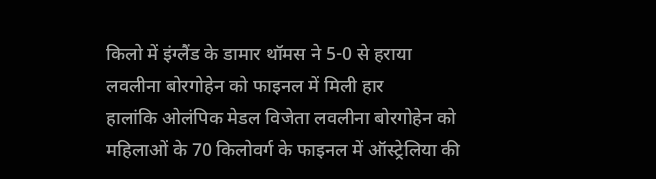किलो में इंग्लैंड के डामार थॉमस ने 5-0 से हराया
लवलीना बोरगोहेन को फाइनल में मिली हार
हालांकि ओलंपिक मेडल विजेता लवलीना बोरगोहेन को महिलाओं के 70 किलोवर्ग के फाइनल में ऑस्ट्रेलिया की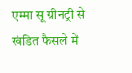एम्मा सू ग्रीनट्री से खंडित फैसले में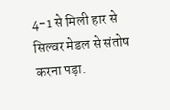4-1 से मिली हार से सिल्वर मेडल से संतोष करना पड़ा.